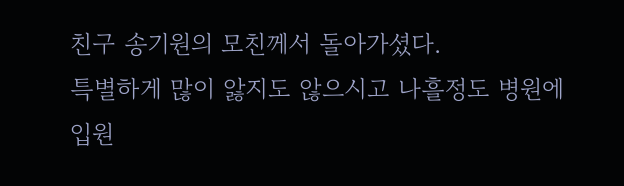친구 송기원의 모친께서 돌아가셨다.
특별하게 많이 앓지도 않으시고 나흘정도 병원에 입원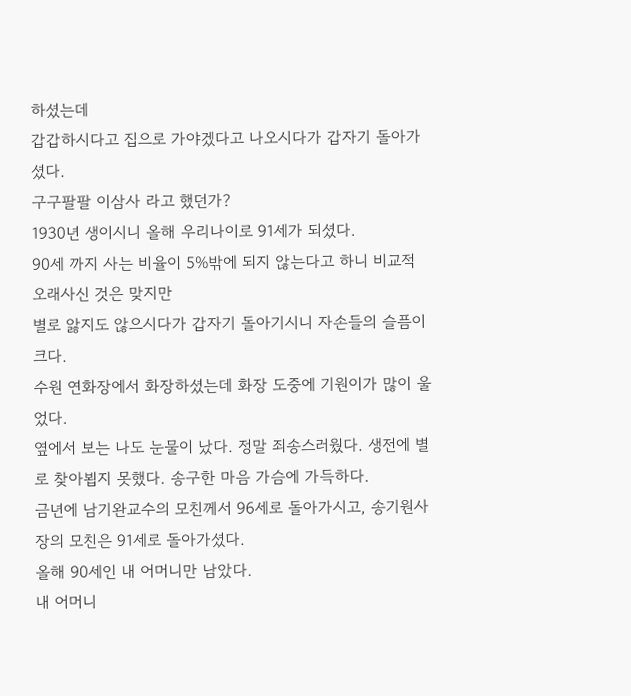하셨는데
갑갑하시다고 집으로 가야겠다고 나오시다가 갑자기 돌아가셨다.
구구팔팔 이삼사 라고 했던가?
1930년 생이시니 올해 우리나이로 91세가 되셨다.
90세 까지 사는 비율이 5%밖에 되지 않는다고 하니 비교적 오래사신 것은 맞지만
별로 앓지도 않으시다가 갑자기 돌아기시니 자손들의 슬픔이 크다.
수원 연화장에서 화장하셨는데 화장 도중에 기원이가 많이 울었다.
옆에서 보는 나도 눈물이 났다. 정말 죄송스러웠다. 생전에 별로 찾아뵙지 못했다. 송구한 마음 가슴에 가득하다.
금년에 남기완교수의 모친께서 96세로 돌아가시고, 송기원사장의 모친은 91세로 돌아가셨다.
올해 90세인 내 어머니만 남았다.
내 어머니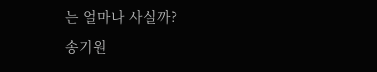는 얼마나 사실까?
송기원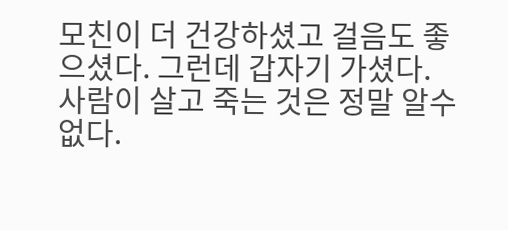모친이 더 건강하셨고 걸음도 좋으셨다. 그런데 갑자기 가셨다.
사람이 살고 죽는 것은 정말 알수 없다.